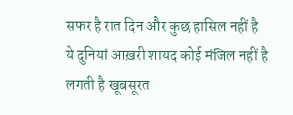सफर है रात दिन और कुछ हासिल नहीं है
ये दुनियां आख़री शायद कोई मंजिल नहीं है
लगती है खूबसूरत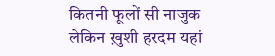कितनी फूलों सी नाजुक
लेकिन ख़ुशी हरदम यहां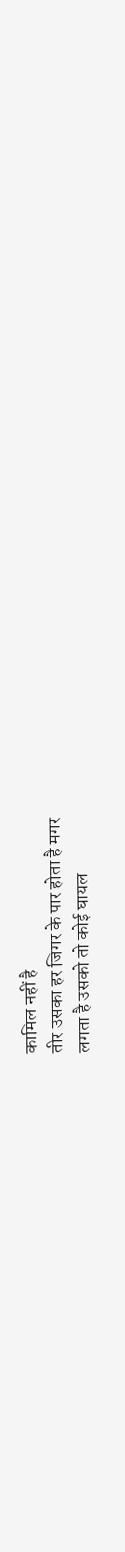कामिल नहीं है
तीर उसका हर जिगर के पार होता है मगर
लगता है उसको तो कोई घायल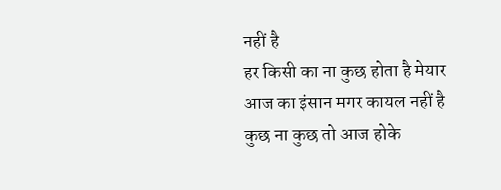नहीं है
हर किसी का ना कुछ होता है मेयार
आज का इंसान मगर कायल नहीं है
कुछ ना कुछ तो आज होके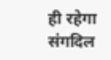ही रहेगा
संगदिल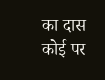का दास कोई पर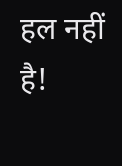हल नहीं है!